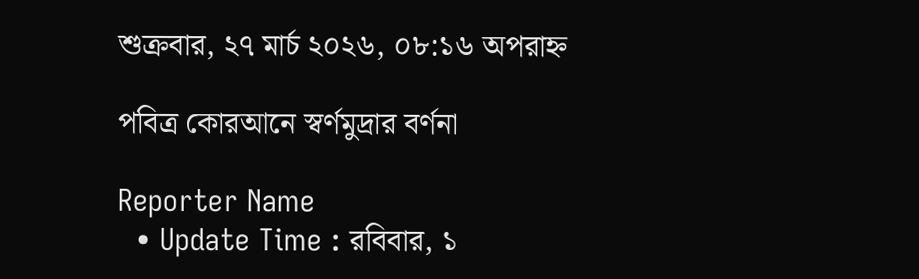শুক্রবার, ২৭ মার্চ ২০২৬, ০৮:১৬ অপরাহ্ন

পবিত্র কোরআনে স্বর্ণমুদ্রার বর্ণনা

Reporter Name
  • Update Time : রবিবার, ১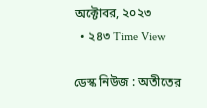অক্টোবর, ২০২৩
  • ২৪৩ Time View

ডেস্ক নিউজ : অতীতের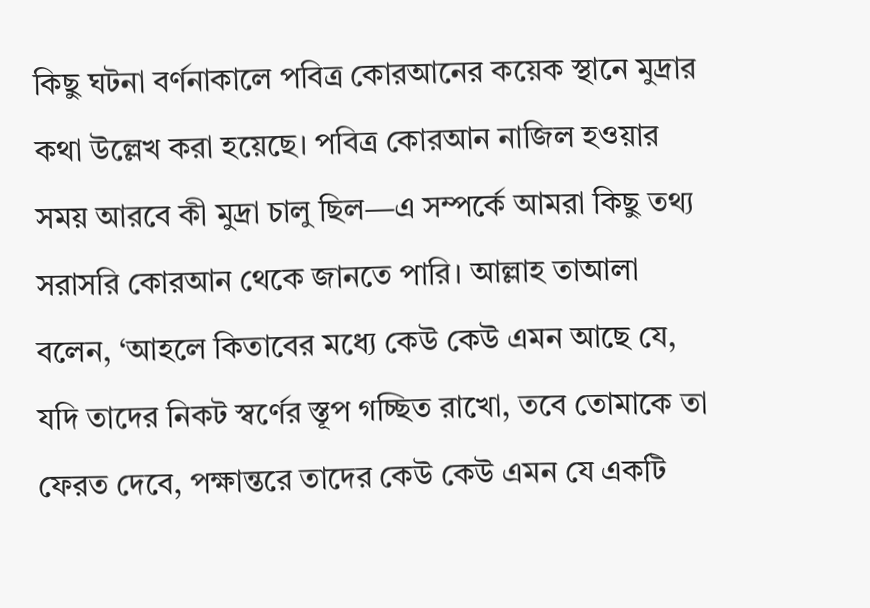কিছু ঘটনা বর্ণনাকালে পবিত্র কোরআনের কয়েক স্থানে মুদ্রার কথা উল্লেখ করা হয়েছে। পবিত্র কোরআন নাজিল হওয়ার সময় আরবে কী মুদ্রা চালু ছিল—এ সম্পর্কে আমরা কিছু তথ্য সরাসরি কোরআন থেকে জানতে পারি। আল্লাহ তাআলা বলেন, ‘আহলে কিতাবের মধ্যে কেউ কেউ এমন আছে যে, যদি তাদের নিকট স্বর্ণের স্তূপ গচ্ছিত রাখো, তবে তোমাকে তা ফেরত দেবে, পক্ষান্তরে তাদের কেউ কেউ এমন যে একটি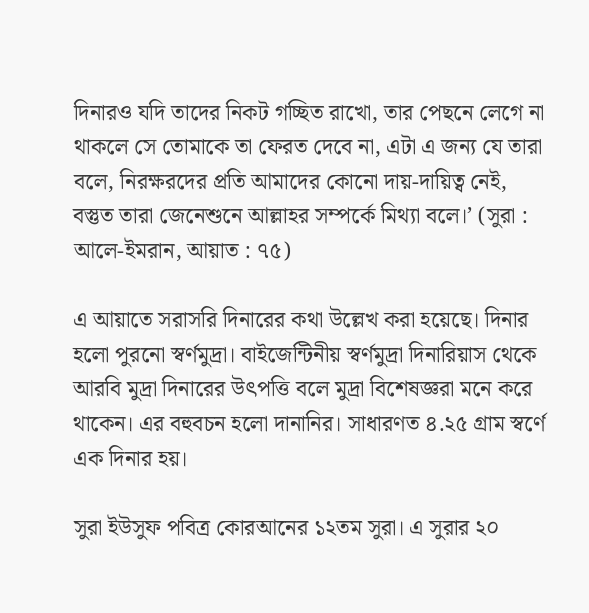দিনারও যদি তাদের নিকট গচ্ছিত রাখো, তার পেছনে লেগে না থাকলে সে তোমাকে তা ফেরত দেবে না, এটা এ জন্য যে তারা বলে, নিরক্ষরদের প্রতি আমাদের কোনো দায়-দায়িত্ব নেই, বস্তুত তারা জেনেশুনে আল্লাহর সম্পর্কে মিথ্যা বলে।’ (সুরা : আলে-ইমরান, আয়াত : ৭৫)

এ আয়াতে সরাসরি দিনারের কথা উল্লেখ করা হয়েছে। দিনার হলো পুরনো স্বর্ণমুদ্রা। বাইজেন্টিনীয় স্বর্ণমুদ্রা দিনারিয়াস থেকে আরবি মুদ্রা দিনারের উৎপত্তি বলে মুদ্রা বিশেষজ্ঞরা মনে করে থাকেন। এর বহুবচন হলো দানানির। সাধারণত ৪.২৫ গ্রাম স্বর্ণে এক দিনার হয়।

সুরা ইউসুফ পবিত্র কোরআনের ১২তম সুরা। এ সুরার ২০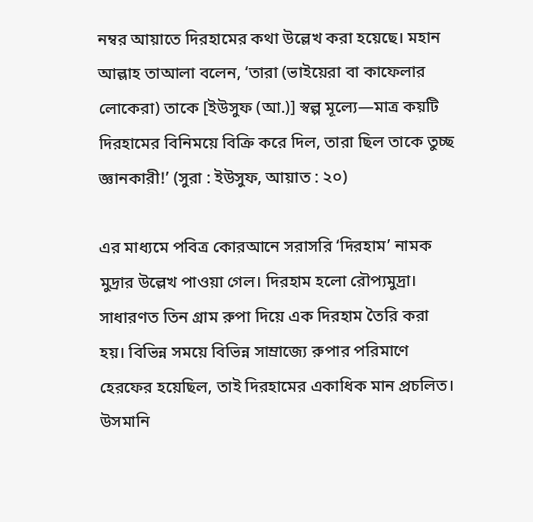নম্বর আয়াতে দিরহামের কথা উল্লেখ করা হয়েছে। মহান আল্লাহ তাআলা বলেন, ‘তারা (ভাইয়েরা বা কাফেলার লোকেরা) তাকে [ইউসুফ (আ.)] স্বল্প মূল্যে—মাত্র কয়টি দিরহামের বিনিময়ে বিক্রি করে দিল, তারা ছিল তাকে তুচ্ছ জ্ঞানকারী!’ (সুরা : ইউসুফ, আয়াত : ২০)

এর মাধ্যমে পবিত্র কোরআনে সরাসরি ‘দিরহাম’ নামক মুদ্রার উল্লেখ পাওয়া গেল। দিরহাম হলো রৌপ্যমুদ্রা। সাধারণত তিন গ্রাম রুপা দিয়ে এক দিরহাম তৈরি করা হয়। বিভিন্ন সময়ে বিভিন্ন সাম্রাজ্যে রুপার পরিমাণে হেরফের হয়েছিল, তাই দিরহামের একাধিক মান প্রচলিত। উসমানি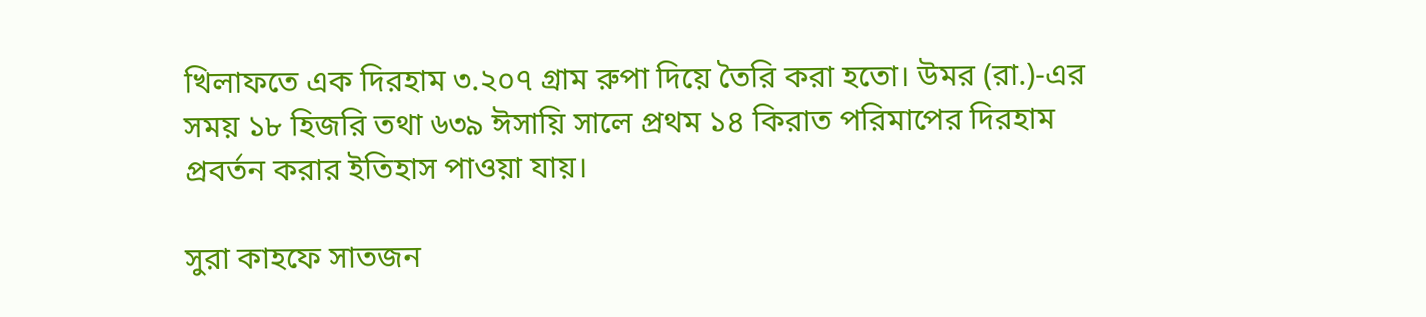খিলাফতে এক দিরহাম ৩.২০৭ গ্রাম রুপা দিয়ে তৈরি করা হতো। উমর (রা.)-এর সময় ১৮ হিজরি তথা ৬৩৯ ঈসায়ি সালে প্রথম ১৪ কিরাত পরিমাপের দিরহাম প্রবর্তন করার ইতিহাস পাওয়া যায়।

সুরা কাহফে সাতজন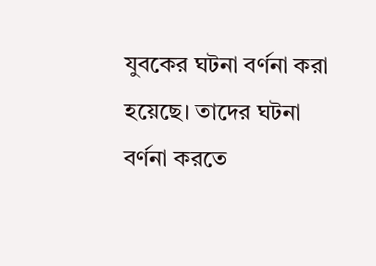যুবকের ঘটনা বর্ণনা করা হয়েছে। তাদের ঘটনা বর্ণনা করতে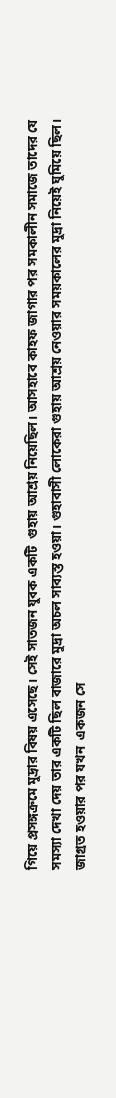গিয়ে প্রসঙ্গক্রমে মুদ্রার বিষয় এসেছে। সেই সাতজন যুবক একটি  গুহায় আশ্রয় নিয়েছিল। আসহাবে কাহফ জাগার পর সমকালীন সমাজে তাদের যে সমস্যা দেখা দেয় তার একটি ছিল বাজারে মুদ্রা অচল সাব্যস্ত হওয়া। গুহাবাসী লোকেরা গুহায় আশ্রয় নেওয়ার সময়কালের মুদ্রা নিয়েই ঘুমিয়ে ছিল। জাগ্রত হওয়ার পর যখন  একজন সে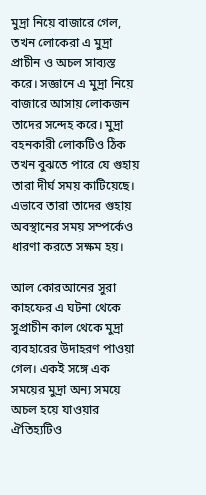মুদ্রা নিয়ে বাজারে গেল, তখন লোকেরা এ মুদ্রা প্রাচীন ও অচল সাব্যস্ত করে। সজ্ঞানে এ মুদ্রা নিয়ে বাজারে আসায় লোকজন তাদের সন্দেহ করে। মুদ্রা বহনকারী লোকটিও ঠিক তখন বুঝতে পারে যে গুহায় তারা দীর্ঘ সময় কাটিয়েছে। এভাবে তারা তাদের গুহায় অবস্থানের সময় সম্পর্কেও ধারণা করতে সক্ষম হয়।

আল কোরআনের সুরা কাহফের এ ঘটনা থেকে সুপ্রাচীন কাল থেকে মুদ্রা ব্যবহারের উদাহরণ পাওয়া গেল। একই সঙ্গে এক সময়ের মুদ্রা অন্য সময়ে অচল হয়ে যাওয়ার ঐতিহ্যটিও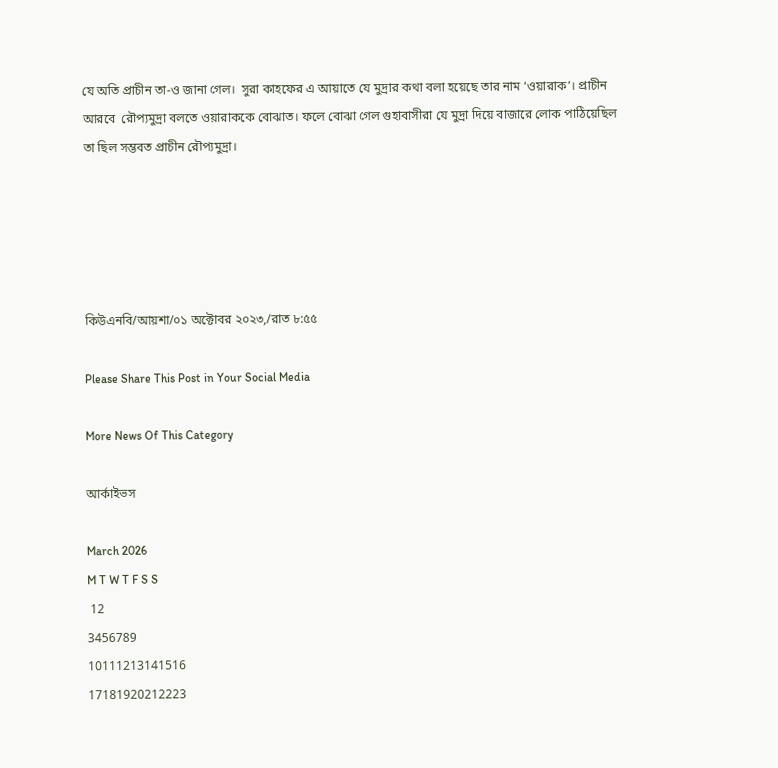যে অতি প্রাচীন তা-ও জানা গেল।  সুরা কাহফের এ আয়াতে যে মুদ্রার কথা বলা হয়েছে তার নাম ‘ওয়ারাক’। প্রাচীন আরবে  রৌপ্যমুদ্রা বলতে ওয়ারাককে বোঝাত। ফলে বোঝা গেল গুহাবাসীরা যে মুদ্রা দিয়ে বাজারে লোক পাঠিয়েছিল তা ছিল সম্ভবত প্রাচীন রৌপ্যমুদ্রা।





কিউএনবি/আয়শা/০১ অক্টোবর ২০২৩,/রাত ৮:৫৫

Please Share This Post in Your Social Media

More News Of This Category

আর্কাইভস

March 2026
M T W T F S S
 12
3456789
10111213141516
17181920212223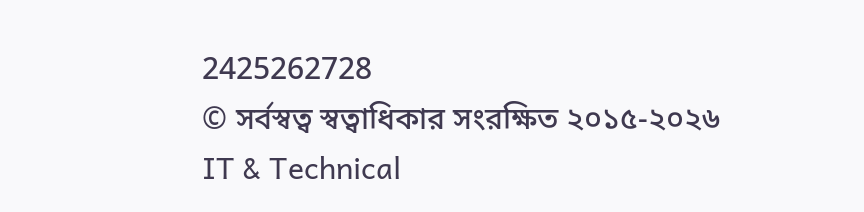2425262728
© সর্বস্বত্ব স্বত্বাধিকার সংরক্ষিত ২০১৫-২০২৬
IT & Technical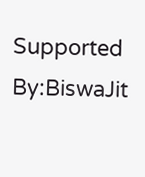Supported By:BiswaJit